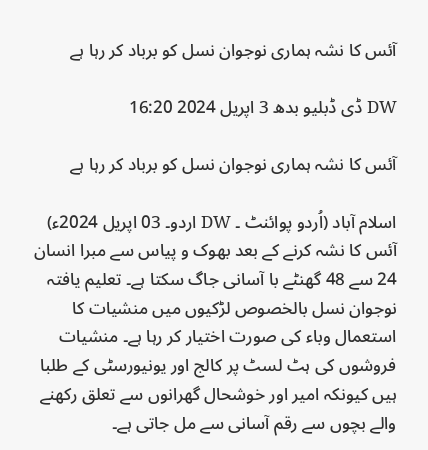آئس کا نشہ ہماری نوجوان نسل کو برباد کر رہا ہے

DW ڈی ڈبلیو بدھ 3 اپریل 2024 16:20

آئس کا نشہ ہماری نوجوان نسل کو برباد کر رہا ہے

اسلام آباد (اُردو پوائنٹ ۔ DW اردو۔ 03 اپریل 2024ء) آئس کا نشہ کرنے کے بعد بھوک و پیاس سے مبرا انسان 24 سے 48 گھنٹے با آسانی جاگ سکتا ہے۔ تعلیم یافتہ نوجوان نسل بالخصوص لڑکیوں میں منشیات کا استعمال وباء کی صورت اختیار کر رہا ہے۔ منشیات فروشوں کی ہٹ لسٹ پر کالج اور یونیورسٹی کے طلبا ہیں کیونکہ امیر اور خوشحال گھرانوں سے تعلق رکھنے والے بچوں سے رقم آسانی سے مل جاتی ہے۔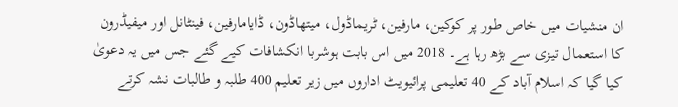ان منشیات میں خاص طور پر کوکین، مارفین، ٹریماڈول، میتھاڈون، ڈایامارفین، فینٹانل اور میفیڈرون کا استعمال تیزی سے بڑھ رہا ہے۔ 2018 میں اس بابت ہوشربا انکشافات کیے گئے جس میں یہ دعویٰ کیا گیا کہ اسلام آباد کے 40 تعلیمی پرائیویٹ اداروں میں زیر تعلیم 400 طلبہ و طالبات نشہ کرتے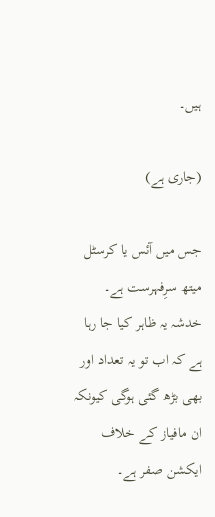ہیں۔

(جاری ہے)

جس میں آئس یا کرسٹل میتھ سرِفہرست ہے۔ خدشہ یہ ظاہر کیا جا رہا ہے کہ اب تو یہ تعداد اور بھی بڑھ گئی ہوگی کیونکہ ان مافیاز کے خلاف ایکشن صفر ہے۔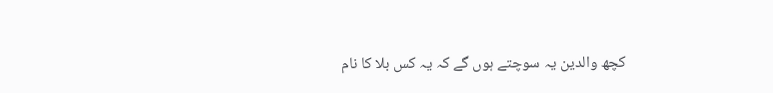کچھ والدین یہ سوچتے ہوں گے کہ یہ کس بلا کا نام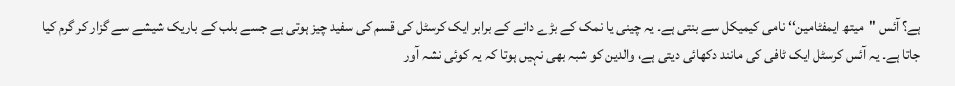ہے؟ آئس ''میتھ ایمفٹامین‘‘ نامی کیمیکل سے بنتی ہے۔ یہ چینی یا نمک کے بڑے دانے کے برابر ایک کرسٹل کی قسم کی سفید چیز ہوتی ہے جسے بلب کے باریک شیشے سے گزار کر گرم کیا جاتا ہے۔ یہ آئس کرسٹل ایک ٹافی کی مانند دکھائی دیتی ہے، والدین کو شبہ بھی نہیں ہوتا کہ یہ کوئی نشہ آور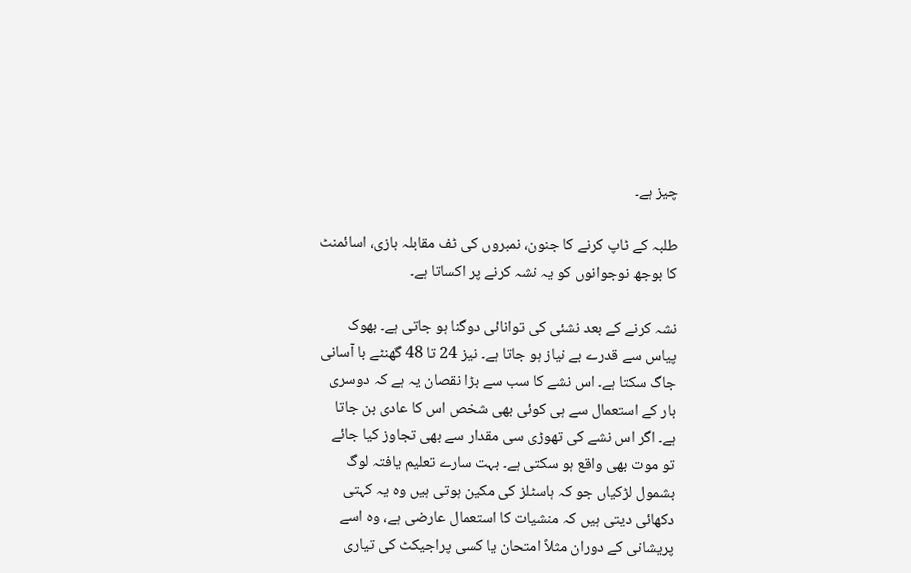چیز ہے۔

طلبہ کے ٹاپ کرنے کا جنون، نمبروں کی ٹف مقابلہ بازی، اسائمنٹ کا بوجھ نوجوانوں کو یہ نشہ کرنے پر اکساتا ہے۔

نشہ کرنے کے بعد نشئی کی توانائی دوگنا ہو جاتی ہے۔ بھوک پیاس سے قدرے بے نیاز ہو جاتا ہے۔ نیز 24 تا 48 گھنٹے با آسانی جاگ سکتا ہے۔ اس نشے کا سب سے بڑا نقصان یہ ہے کہ دوسری بار کے استعمال سے ہی کوئی بھی شخص اس کا عادی بن جاتا ہے۔ اگر اس نشے کی تھوڑی سی مقدار سے بھی تجاوز کیا جائے تو موت بھی واقع ہو سکتی ہے۔ بہت سارے تعلیم یافتہ لوگ بشمول لڑکیاں جو کہ ہاسٹلز کی مکین ہوتی ہیں وہ یہ کہتی دکھائی دیتی ہیں کہ منشیات کا استعمال عارضی ہے، وہ اسے پریشانی کے دوران مثلاً امتحان یا کسی پراجیکٹ کی تیاری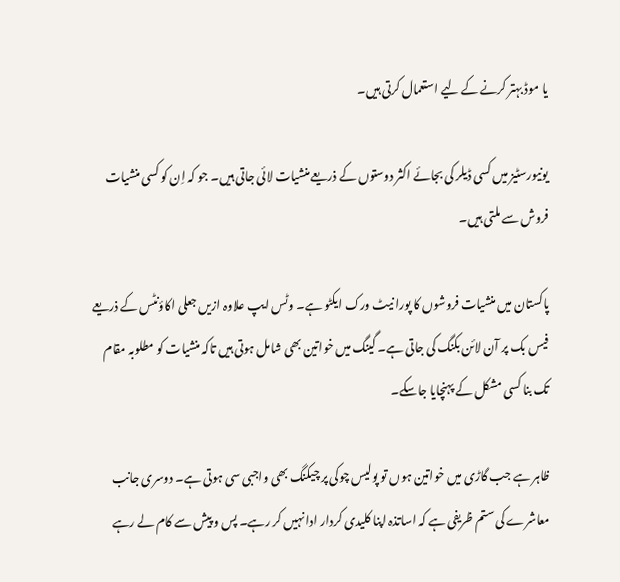یا موڈ بہتر کرنے کے لیے استعمال کرتی ہیں۔

یونیورسٹیز میں کسی ڈیلر کی بجائے اکثر دوستوں کے ذریعے منشیات لائی جاتی ہیں۔ جو کہ اِن کو کسی منشیات فروش سے ملتی ہیں۔

پاکستان میں منشیات فروشوں کا پورا نیٹ ورک ایکٹو ہے۔ وٹس ایپ علاوہ ازیں جعلی اکاؤنٹس کے ذریعے فیس بک پر آن لائن بکنگ کی جاتی ہے۔ گینگ میں خواتین بھی شامل ہوتی ہیں تاکہ منشیات کو مطلوبہ مقام تک بنا کسی مشکل کے پہنچایا جاسکے۔

ظاہر ہے جب گاڑی میں خواتین ہوں تو پولیس چوکی پر چیکنگ بھی واجبی سی ہوتی ہے۔ دوسری جانب معاشرے کی ستم ظریفی ہے کہ اساتذہ اپنا کلیدی کردار ادا نہیں کر رہے۔ پس و پیش سے کام لے رہے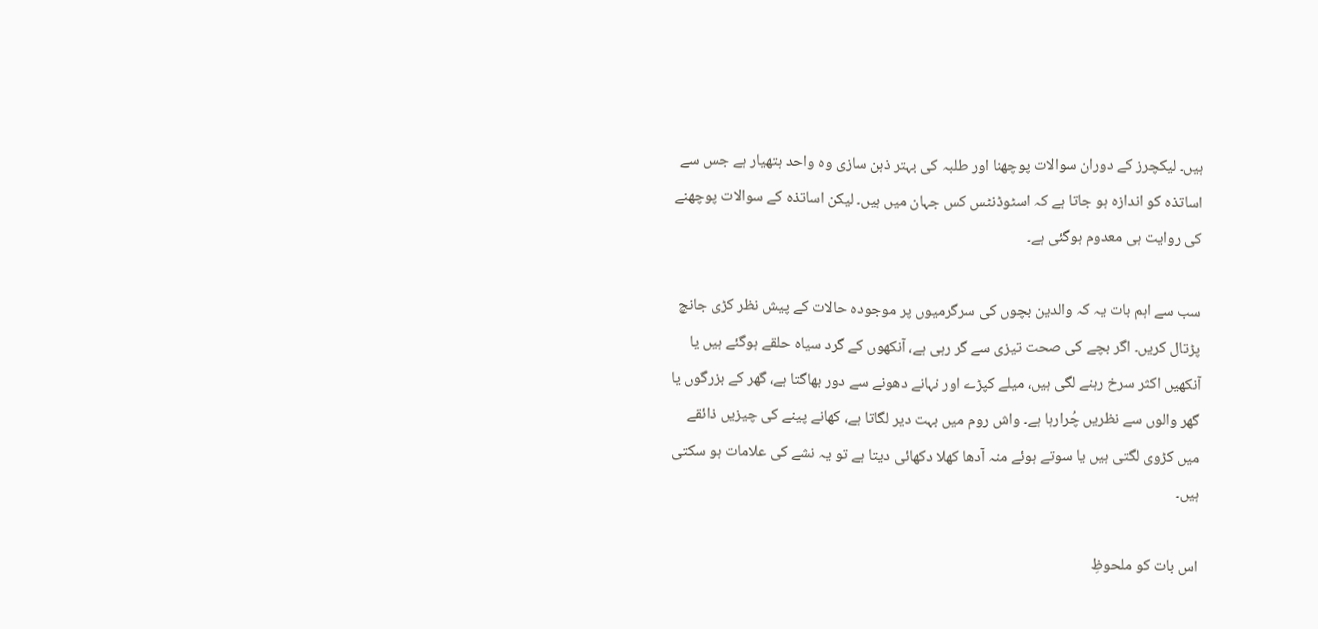ہیں۔ لیکچرز کے دوران سوالات پوچھنا اور طلبہ کی بہتر ذہن سازی وہ واحد ہتھیار ہے جس سے اساتذہ کو اندازہ ہو جاتا ہے کہ اسٹوڈنٹس کس جہان میں ہیں۔ لیکن اساتذہ کے سوالات پوچھنے کی روایت ہی معدوم ہوگئی ہے۔

سب سے اہم بات یہ کہ والدین بچوں کی سرگرمیوں پر موجودہ حالات کے پیش نظر کڑی جانچ پڑتال کریں۔ اگر بچے کی صحت تیزی سے گر رہی ہے، آنکھوں کے گرد سیاہ حلقے ہوگئے ہیں یا آنکھیں اکثر سرخ رہنے لگی ہیں، میلے کپڑے اور نہانے دھونے سے دور بھاگتا ہے، گھر کے بزرگوں یا گھر والوں سے نظریں چُرارہا ہے۔ واش روم میں بہت دیر لگاتا ہے، کھانے پینے کی چیزیں ذائقے میں کڑوی لگتی ہیں یا سوتے ہوئے منہ آدھا کھلا دکھائی دیتا ہے تو یہ نشے کی علامات ہو سکتی ہیں۔

اس بات کو ملحوظِ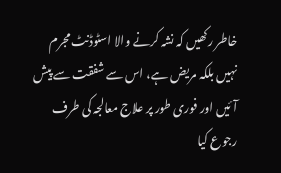خاطر رکھیں کہ نشہ کرنے والا اسٹوڈنٹ مجرم نہیں بلکہ مریض ہے، اس سے شفقت سے پیش آئیں اور فوری طور پر علاج معالجہ کی طرف رجوع کیا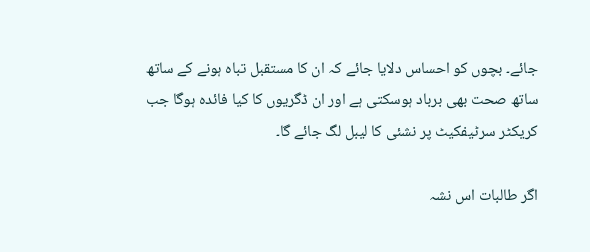جائے۔ بچوں کو احساس دلایا جائے کہ ان کا مستقبل تباہ ہونے کے ساتھ ساتھ صحت بھی برباد ہوسکتی ہے اور ان ڈگریوں کا کیا فائدہ ہوگا جب کریکٹر سرٹیفکیٹ پر نشئی کا لیبل لگ جائے گا۔

اگر طالبات اس نشہ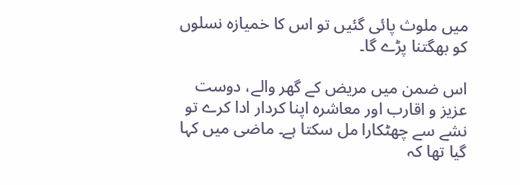میں ملوث پائی گئیں تو اس کا خمیازہ نسلوں کو بھگتنا پڑے گا۔

اس ضمن میں مریض کے گھر والے، دوست عزیز و اقارب اور معاشرہ اپنا کردار ادا کرے تو نشے سے چھٹکارا مل سکتا ہے۔ ماضی میں کہا گیا تھا کہ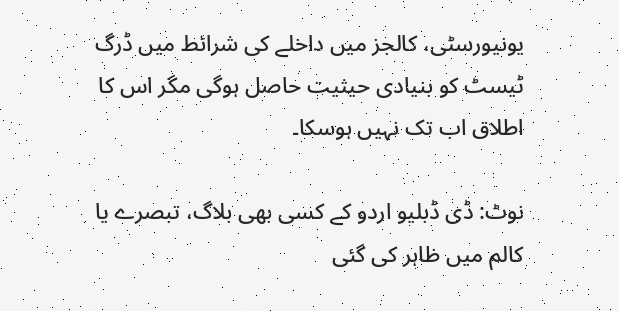یونیورسٹی، کالجز میں داخلے کی شرائط میں ڈرگ ٹیسٹ کو بنیادی حیثیت حاصل ہوگی مگر اس کا اطلاق اب تک نہیں ہوسکا۔

نوٹ: ڈی ڈبلیو اردو کے کسی بھی بلاگ، تبصرے یا کالم میں ظاہر کی گئی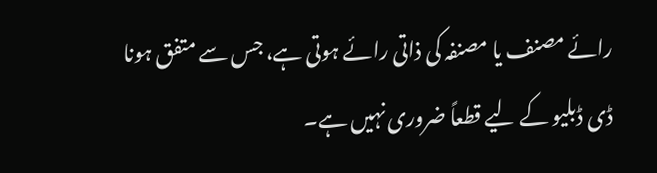رائے مصنف یا مصنفہ کی ذاتی رائے ہوتی ہے، جس سے متفق ہونا ڈی ڈبلیو کے لیے قطعاً ضروری نہیں ہے۔